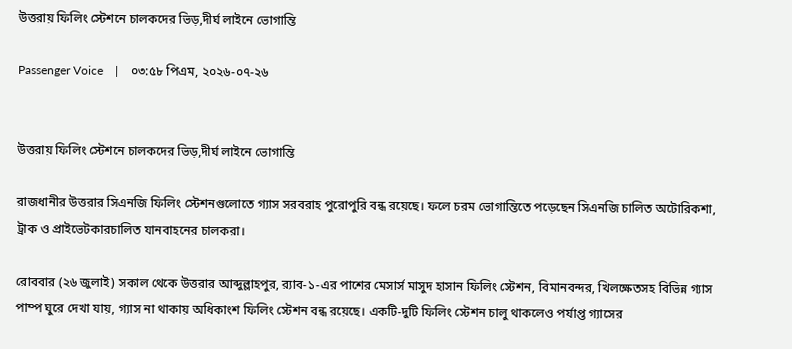উত্তরায় ফিলিং স্টেশনে চালকদের ভিড়,দীর্ঘ লাইনে ভোগান্তি

Passenger Voice    |    ০৩:৫৮ পিএম, ২০২৬-০৭-২৬


উত্তরায় ফিলিং স্টেশনে চালকদের ভিড়,দীর্ঘ লাইনে ভোগান্তি

রাজধানীর উত্তরার সিএনজি ফিলিং স্টেশনগুলোতে গ্যাস সরবরাহ পুরোপুরি বন্ধ রয়েছে। ফলে চরম ভোগান্তিতে পড়েছেন সিএনজি চালিত অটোরিকশা, ট্রাক ও প্রাইভেটকারচালিত যানবাহনের চালকরা।

রোববার (২৬ জুলাই) সকাল থেকে উত্তরার আব্দুল্লাহপুর, র‌্যাব-১-এর পাশের মেসার্স মাসুদ হাসান ফিলিং স্টেশন, বিমানবন্দর, খিলক্ষেতসহ বিভিন্ন গ্যাস পাম্প ঘুরে দেখা যায়, গ্যাস না থাকায় অধিকাংশ ফিলিং স্টেশন বন্ধ রয়েছে। একটি-দুটি ফিলিং স্টেশন চালু থাকলেও পর্যাপ্ত গ্যাসের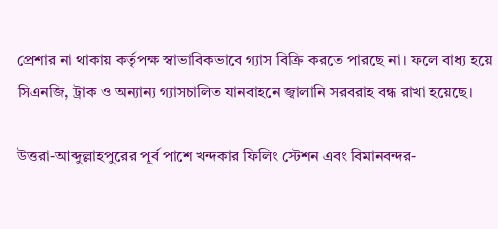প্রেশার না থাকায় কর্তৃপক্ষ স্বাভাবিকভাবে গ্যাস বিক্রি করতে পারছে না। ফলে বাধ্য হয়ে সিএনজি, ট্রাক ও অন্যান্য গ্যাসচালিত যানবাহনে জ্বালানি সরবরাহ বন্ধ রাখা হয়েছে।

উত্তরা-আব্দুল্লাহপুরের পূর্ব পাশে খন্দকার ফিলিং স্টেশন এবং বিমানবন্দর-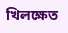খিলক্ষেত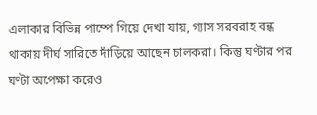এলাকার বিভিন্ন পাম্পে গিয়ে দেখা যায়, গ্যাস সরবরাহ বন্ধ থাকায় দীর্ঘ সারিতে দাঁড়িয়ে আছেন চালকরা। কিন্তু ঘণ্টার পর ঘণ্টা অপেক্ষা করেও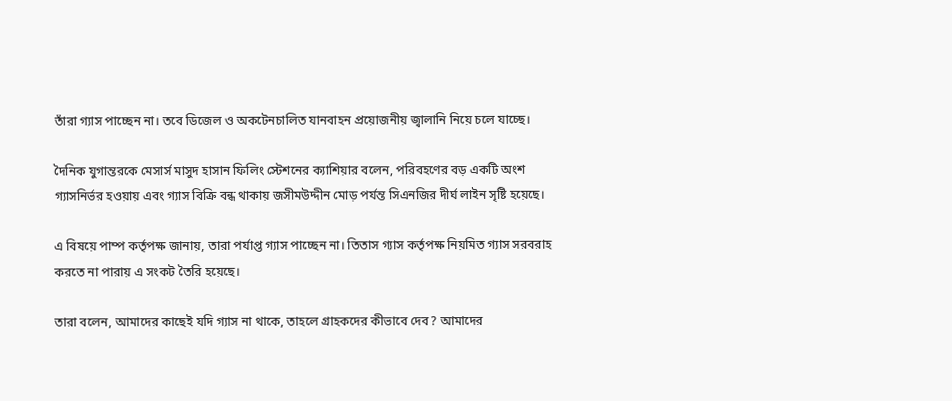তাঁরা গ্যাস পাচ্ছেন না। তবে ডিজেল ও অকটেনচালিত যানবাহন প্রয়োজনীয় জ্বালানি নিয়ে চলে যাচ্ছে।

দৈনিক যুগান্তরকে মেসার্স মাসুদ হাসান ফিলিং স্টেশনের ক্যাশিয়ার বলেন, পরিবহণের বড় একটি অংশ গ্যাসনির্ভর হওয়ায় এবং গ্যাস বিক্রি বন্ধ থাকায় জসীমউদ্দীন মোড় পর্যন্ত সিএনজির দীর্ঘ লাইন সৃষ্টি হয়েছে।

এ বিষয়ে পাম্প কর্তৃপক্ষ জানায়, তারা পর্যাপ্ত গ্যাস পাচ্ছেন না। তিতাস গ্যাস কর্তৃপক্ষ নিয়মিত গ্যাস সরবরাহ করতে না পারায় এ সংকট তৈরি হয়েছে।

তারা বলেন, আমাদের কাছেই যদি গ্যাস না থাকে, তাহলে গ্রাহকদের কীভাবে দেব? আমাদের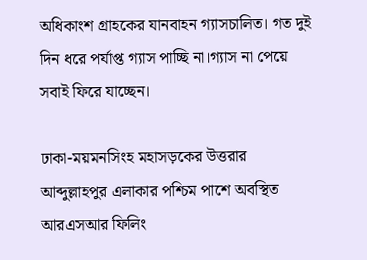অধিকাংশ গ্রাহকের যানবাহন গ্যাসচালিত। গত দুই দিন ধরে পর্যাপ্ত গ্যাস পাচ্ছি না।গ্যাস না পেয়ে সবাই ফিরে যাচ্ছেন।

ঢাকা-ময়মনসিংহ মহাসড়কের উত্তরার আব্দুল্লাহপুর এলাকার পশ্চিম পাশে অবস্থিত আরএসআর ফিলিং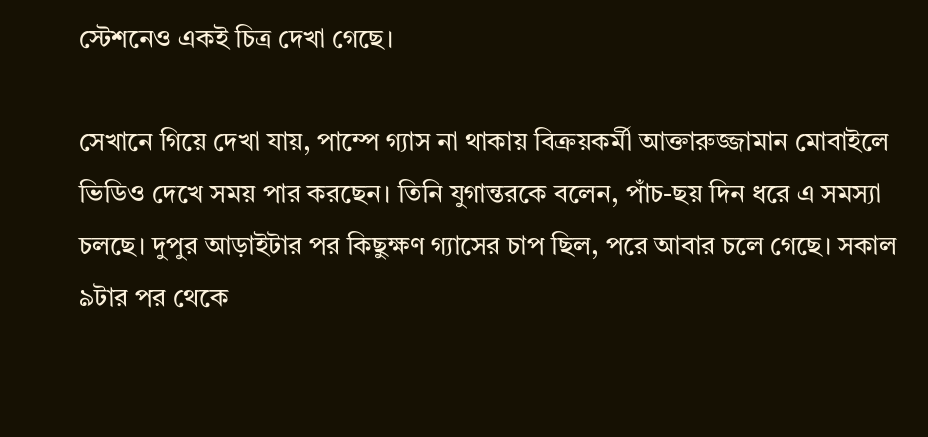স্টেশনেও একই চিত্র দেখা গেছে।

সেখানে গিয়ে দেখা যায়, পাম্পে গ্যাস না থাকায় বিক্রয়কর্মী আক্তারুজ্জামান মোবাইলে ভিডিও দেখে সময় পার করছেন। তিনি যুগান্তরকে বলেন, পাঁচ-ছয় দিন ধরে এ সমস্যা চলছে। দুপুর আড়াইটার পর কিছুক্ষণ গ্যাসের চাপ ছিল, পরে আবার চলে গেছে। সকাল ৯টার পর থেকে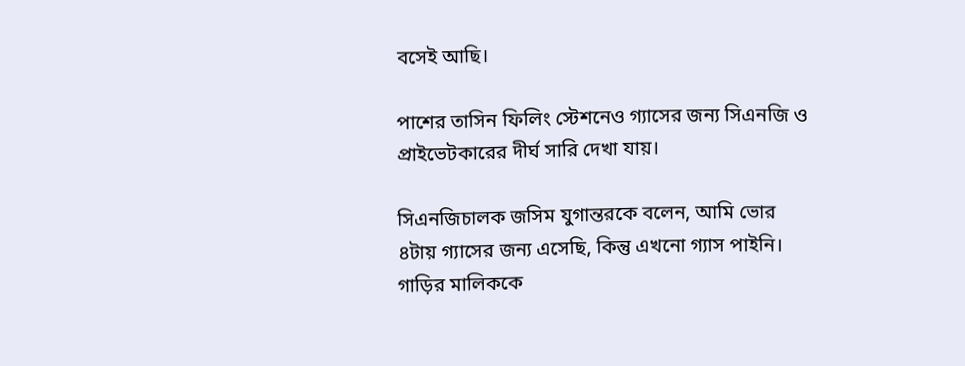বসেই আছি।

পাশের তাসিন ফিলিং স্টেশনেও গ্যাসের জন্য সিএনজি ও প্রাইভেটকারের দীর্ঘ সারি দেখা যায়।

সিএনজিচালক জসিম যুগান্তরকে বলেন, আমি ভোর ৪টায় গ্যাসের জন্য এসেছি, কিন্তু এখনো গ্যাস পাইনি। গাড়ির মালিককে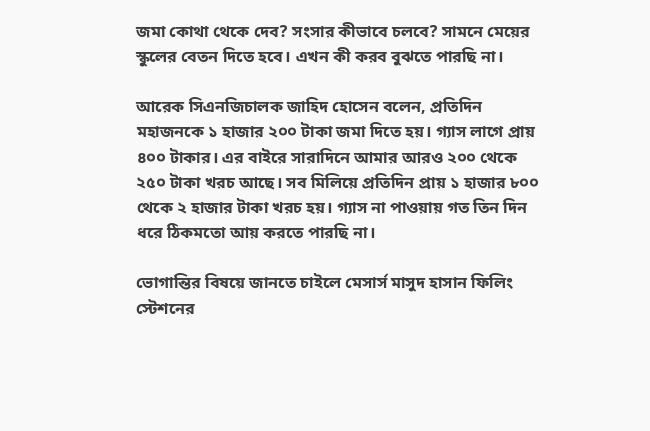জমা কোথা থেকে দেব? সংসার কীভাবে চলবে? সামনে মেয়ের স্কুলের বেতন দিতে হবে। এখন কী করব বুঝতে পারছি না।

আরেক সিএনজিচালক জাহিদ হোসেন বলেন, প্রতিদিন মহাজনকে ১ হাজার ২০০ টাকা জমা দিতে হয়। গ্যাস লাগে প্রায় ৪০০ টাকার। এর বাইরে সারাদিনে আমার আরও ২০০ থেকে ২৫০ টাকা খরচ আছে। সব মিলিয়ে প্রতিদিন প্রায় ১ হাজার ৮০০ থেকে ২ হাজার টাকা খরচ হয়। গ্যাস না পাওয়ায় গত তিন দিন ধরে ঠিকমতো আয় করতে পারছি না।

ভোগান্তির বিষয়ে জানতে চাইলে মেসার্স মাসুদ হাসান ফিলিং স্টেশনের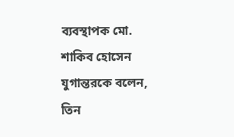ব্যবস্থাপক মো. শাকিব হোসেন যুগান্তরকে বলেন, তিন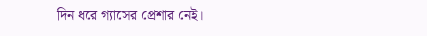দিন ধরে গ্যাসের প্রেশার নেই।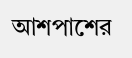আশপাশের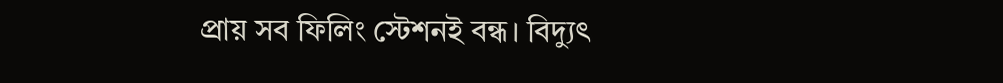প্রায় সব ফিলিং স্টেশনই বন্ধ। বিদ্যুৎ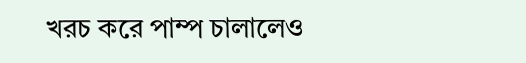খরচ করে পাম্প চালালেও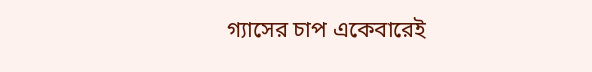গ্যাসের চাপ একেবারেই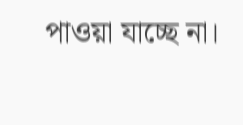পাওয়া যাচ্ছে না।